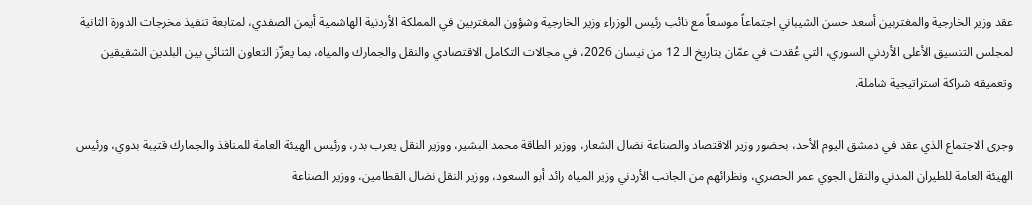عقد وزير الخارجية والمغتربين أسعد حسن الشيباني اجتماعاً موسعاً مع نائب رئيس الوزراء وزير الخارجية وشؤون المغتربين في المملكة الأردنية الهاشمية أيمن الصفدي، لمتابعة تنفيذ مخرجات الدورة الثانية لمجلس التنسيق الأعلى الأردني السوري، التي عُقدت في عمّان بتاريخ الـ 12 من نيسان 2026، في مجالات التكامل الاقتصادي والنقل والجمارك والمياه، بما يعزّز التعاون الثنائي بين البلدين الشقيقين وتعميقه شراكة استراتيجية شاملة.

وجرى الاجتماع الذي عقد في دمشق اليوم الأحد، بحضور وزير الاقتصاد والصناعة نضال الشعار، ووزير الطاقة محمد البشير، ووزير النقل يعرب بدر، ورئيس الهيئة العامة للمنافذ والجمارك قتيبة بدوي، ورئيس الهيئة العامة للطيران المدني والنقل الجوي عمر الحصري، ونظرائهم من الجانب الأردني وزير المياه رائد أبو السعود، ووزير النقل نضال القطامين، ووزير الصناعة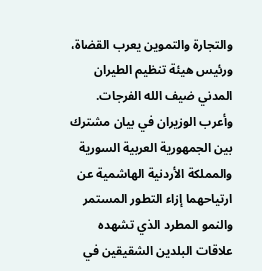والتجارة والتموين يعرب القضاة، ورئيس هيئة تنظيم الطيران المدني ضيف الله الفرجات.
وأعرب الوزيران في بيان مشترك بين الجمهورية العربية السورية والمملكة الأردنية الهاشمية عن ارتياحهما إزاء التطور المستمر والنمو المطرد الذي تشهده علاقات البلدين الشقيقين في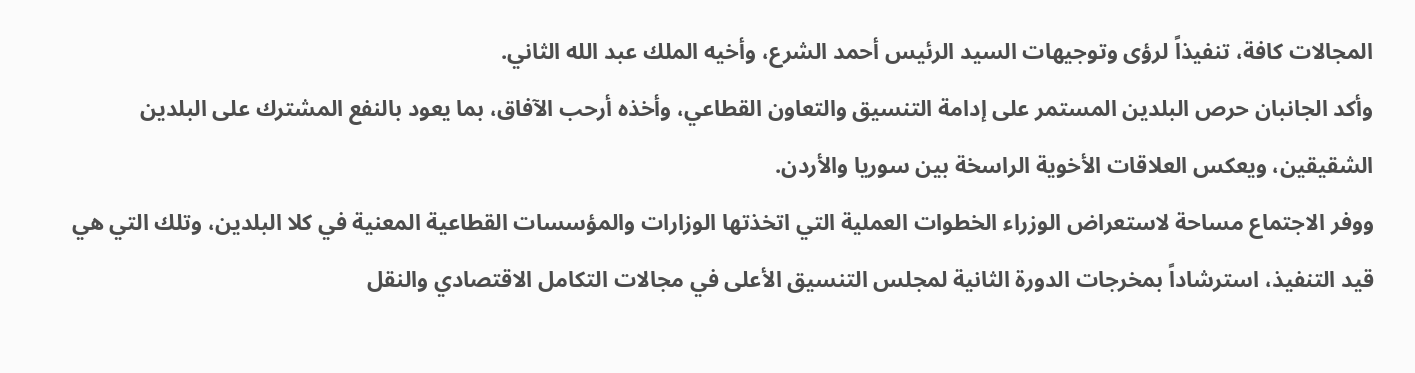المجالات كافة، تنفيذاً لرؤى وتوجيهات السيد الرئيس أحمد الشرع، وأخيه الملك عبد الله الثاني.
وأكد الجانبان حرص البلدين المستمر على إدامة التنسيق والتعاون القطاعي، وأخذه أرحب الآفاق، بما يعود بالنفع المشترك على البلدين الشقيقين، ويعكس العلاقات الأخوية الراسخة بين سوريا والأردن.
ووفر الاجتماع مساحة لاستعراض الوزراء الخطوات العملية التي اتخذتها الوزارات والمؤسسات القطاعية المعنية في كلا البلدين، وتلك التي هي قيد التنفيذ، استرشاداً بمخرجات الدورة الثانية لمجلس التنسيق الأعلى في مجالات التكامل الاقتصادي والنقل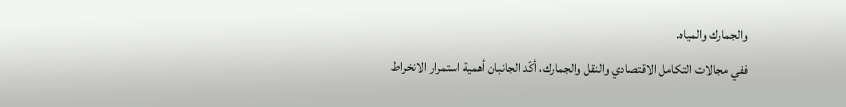والجمارك والمياه.
ففي مجالات التكامل الاقتصادي والنقل والجمارك، أكّد الجانبان أهمية استمرار الانخراط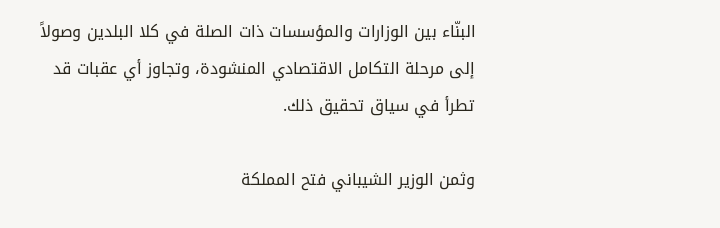البنّاء بين الوزارات والمؤسسات ذات الصلة في كلا البلدين وصولاً إلى مرحلة التكامل الاقتصادي المنشودة، وتجاوز أي عقبات قد تطرأ في سياق تحقيق ذلك.

وثمن الوزير الشيباني فتح المملكة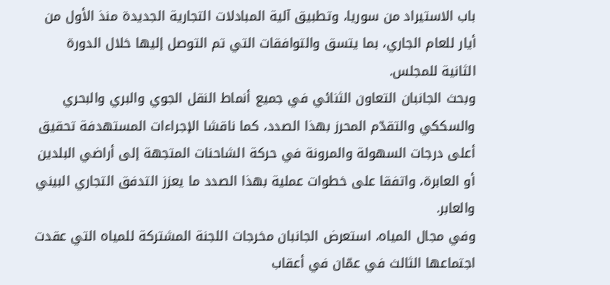باب الاستيراد من سوريا، وتطبيق آلية المبادلات التجارية الجديدة منذ الأول من أيار للعام الجاري، بما يتسق والتوافقات التي تم التوصل إليها خلال الدورة الثانية للمجلس.
وبحث الجانبان التعاون الثنائي في جميع أنماط النقل الجوي والبري والبحري والسككي والتقدّم المحرز بهذا الصدد، كما ناقشا الإجراءات المستهدفة تحقيق أعلى درجات السهولة والمرونة في حركة الشاحنات المتجهة إلى أراضي البلدين أو العابرة، واتفقا على خطوات عملية بهذا الصدد ما يعزز التدفق التجاري البيني والعابر.
وفي مجال المياه، استعرض الجانبان مخرجات اللجنة المشتركة للمياه التي عقدت اجتماعها الثالث في عمّان في أعقاب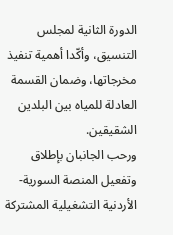الدورة الثانية لمجلس التنسيق، وأكّدا أهمية تنفيذ مخرجاتها، وضمان القسمة العادلة للمياه بين البلدين الشقيقين.
ورحب الجانبان بإطلاق وتفعيل المنصة السورية- الأردنية التشغيلية المشتركة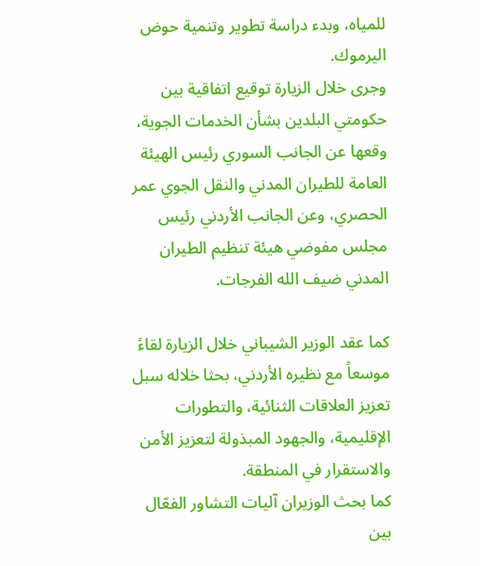للمياه، وبدء دراسة تطوير وتنمية حوض اليرموك.
وجرى خلال الزيارة توقيع اتفاقية بين حكومتي البلدين بشأن الخدمات الجوية، وقعها عن الجانب السوري رئيس الهيئة العامة للطيران المدني والنقل الجوي عمر الحصري، وعن الجانب الأردني رئيس مجلس مفوضي هيئة تنظيم الطيران المدني ضيف الله الفرجات.

كما عقد الوزير الشيباني خلال الزيارة لقاءً موسعاً مع نظيره الأردني، بحثا خلاله سبل تعزيز العلاقات الثنائية، والتطورات الإقليمية، والجهود المبذولة لتعزيز الأمن والاستقرار في المنطقة.
كما بحث الوزيران آليات التشاور الفعّال بين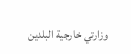وزارتي خارجية البلدين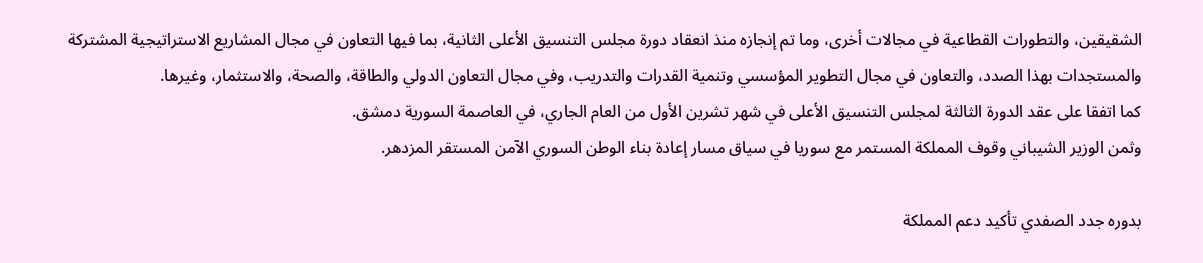الشقيقين، والتطورات القطاعية في مجالات أخرى، وما تم إنجازه منذ انعقاد دورة مجلس التنسيق الأعلى الثانية، بما فيها التعاون في مجال المشاريع الاستراتيجية المشتركة والمستجدات بهذا الصدد، والتعاون في مجال التطوير المؤسسي وتنمية القدرات والتدريب، وفي مجال التعاون الدولي والطاقة، والصحة، والاستثمار، وغيرها.
كما اتفقا على عقد الدورة الثالثة لمجلس التنسيق الأعلى في شهر تشرين الأول من العام الجاري، في العاصمة السورية دمشق.
وثمن الوزير الشيباني وقوف المملكة المستمر مع سوريا في سياق مسار إعادة بناء الوطن السوري الآمن المستقر المزدهر.

بدوره جدد الصفدي تأكيد دعم المملكة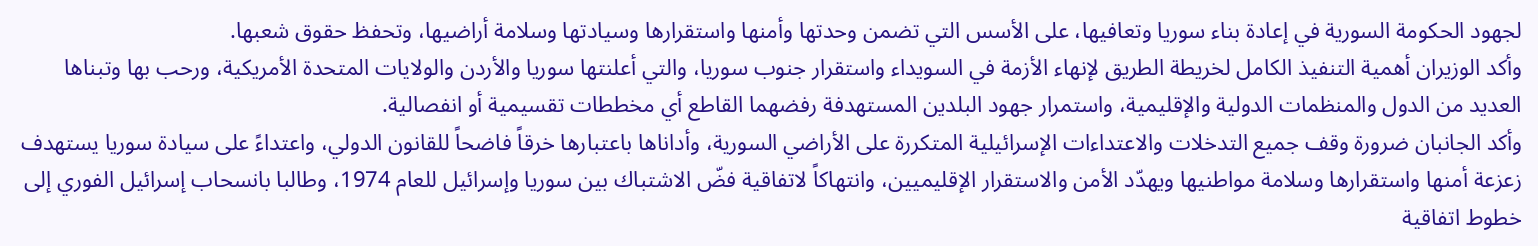لجهود الحكومة السورية في إعادة بناء سوريا وتعافيها، على الأسس التي تضمن وحدتها وأمنها واستقرارها وسيادتها وسلامة أراضيها، وتحفظ حقوق شعبها.
وأكد الوزيران أهمية التنفيذ الكامل لخريطة الطريق لإنهاء الأزمة في السويداء واستقرار جنوب سوريا، والتي أعلنتها سوريا والأردن والولايات المتحدة الأمريكية، ورحب بها وتبناها العديد من الدول والمنظمات الدولية والإقليمية، واستمرار جهود البلدين المستهدفة رفضهما القاطع أي مخططات تقسيمية أو انفصالية.
وأكد الجانبان ضرورة وقف جميع التدخلات والاعتداءات الإسرائيلية المتكررة على الأراضي السورية، وأداناها باعتبارها خرقاً فاضحاً للقانون الدولي، واعتداءً على سيادة سوريا يستهدف زعزعة أمنها واستقرارها وسلامة مواطنيها ويهدّد الأمن والاستقرار الإقليميين، وانتهاكاً لاتفاقية فضّ الاشتباك بين سوريا وإسرائيل للعام 1974، وطالبا بانسحاب إسرائيل الفوري إلى خطوط اتفاقية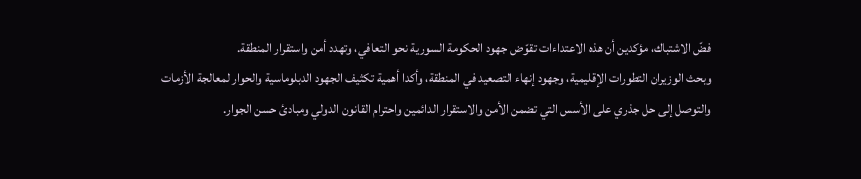فضّ الاشتباك، مؤكدين أن هذه الاعتداءات تقوّض جهود الحكومة السورية نحو التعافي، وتهدد أمن واستقرار المنطقة.
وبحث الوزيران التطورات الإقليمية، وجهود إنهاء التصعيد في المنطقة، وأكدا أهمية تكثيف الجهود الدبلوماسية والحوار لمعالجة الأزمات والتوصل إلى حل جذري على الأسس التي تضمن الأمن والاستقرار الدائمين واحترام القانون الدولي ومبادئ حسن الجوار.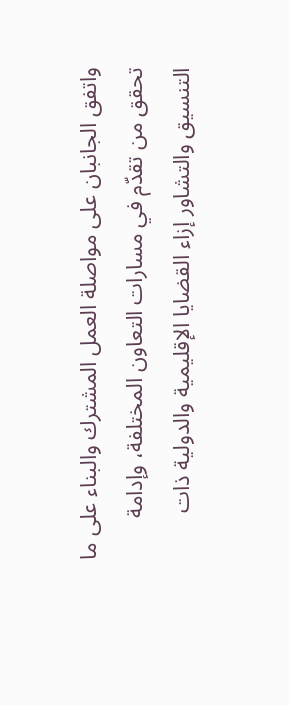واتفق الجانبان على مواصلة العمل المشترك والبناء على ما تحقق من تقدّم في مسارات التعاون المختلفة، وإدامة التنسيق والتشاور إزاء القضايا الإقليمية والدولية ذات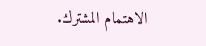الاهتمام المشترك.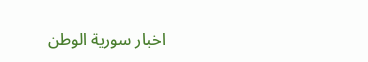اخبار سورية الوطن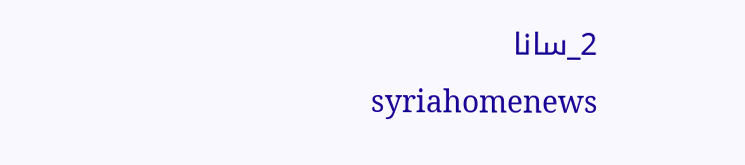2_سانا
syriahomenews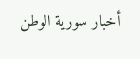أخبار سورية الوطن